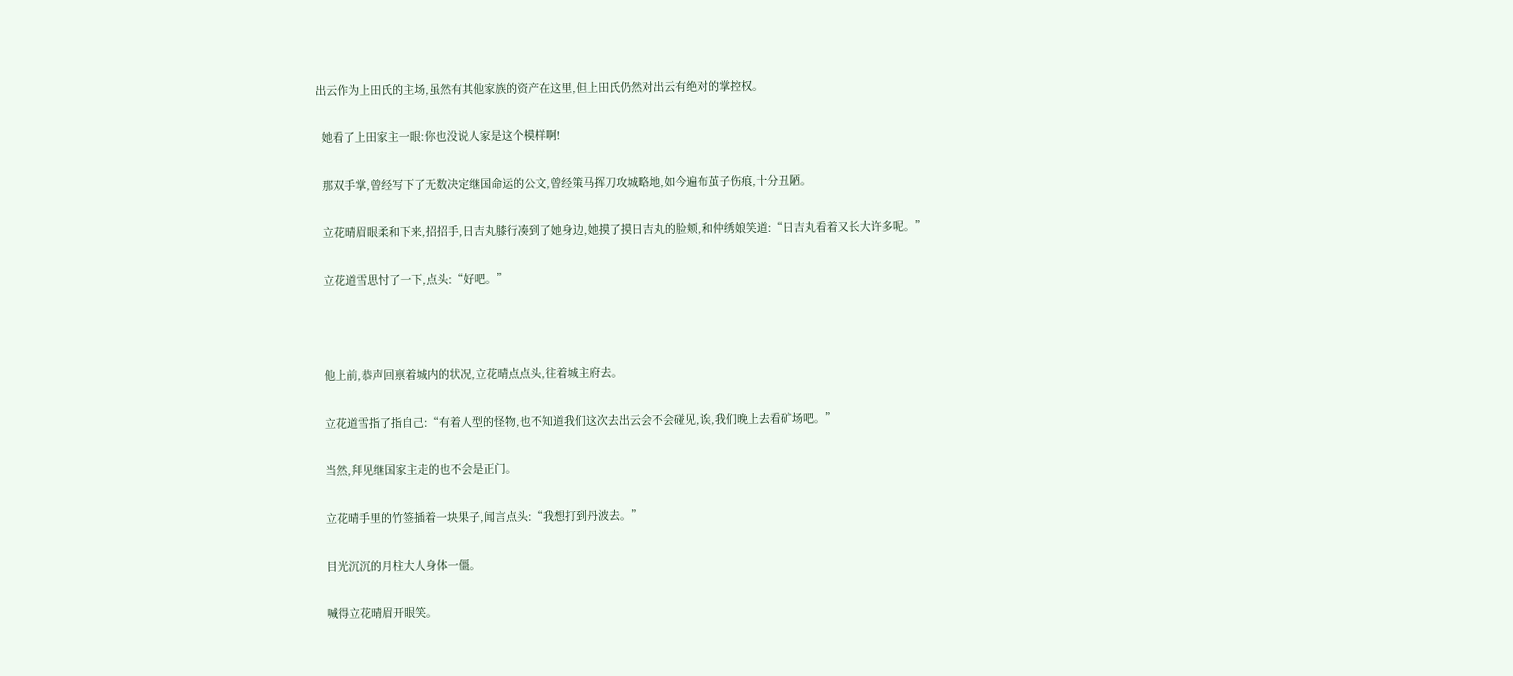出云作为上田氏的主场,虽然有其他家族的资产在这里,但上田氏仍然对出云有绝对的掌控权。

  她看了上田家主一眼:你也没说人家是这个模样啊!

  那双手掌,曾经写下了无数决定继国命运的公文,曾经策马挥刀攻城略地,如今遍布茧子伤痕,十分丑陋。

  立花晴眉眼柔和下来,招招手,日吉丸膝行凑到了她身边,她摸了摸日吉丸的脸颊,和仲绣娘笑道:“日吉丸看着又长大许多呢。”

  立花道雪思忖了一下,点头:“好吧。”



  他上前,恭声回禀着城内的状况,立花晴点点头,往着城主府去。

  立花道雪指了指自己:“有着人型的怪物,也不知道我们这次去出云会不会碰见,诶,我们晚上去看矿场吧。”

  当然,拜见继国家主走的也不会是正门。

  立花晴手里的竹签插着一块果子,闻言点头:“我想打到丹波去。”

  目光沉沉的月柱大人身体一僵。

  喊得立花晴眉开眼笑。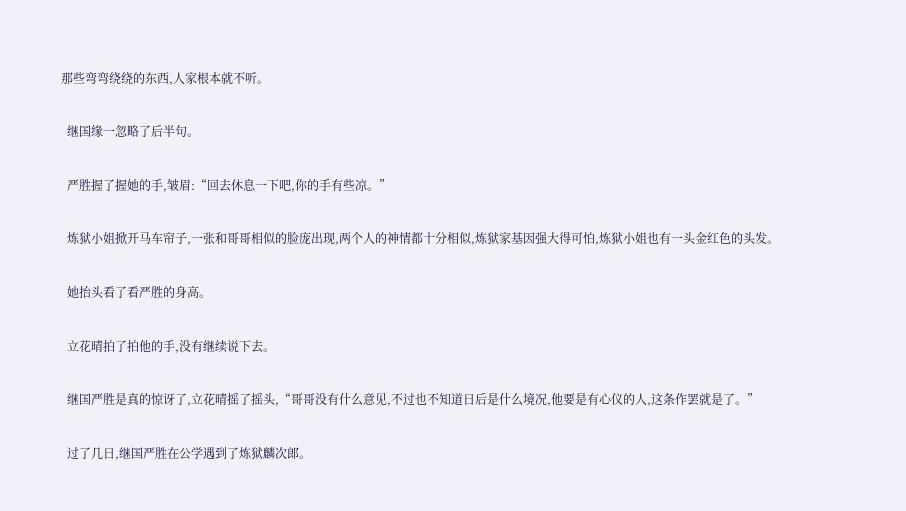那些弯弯绕绕的东西,人家根本就不听。

  继国缘一忽略了后半句。

  严胜握了握她的手,皱眉:“回去休息一下吧,你的手有些凉。”

  炼狱小姐掀开马车帘子,一张和哥哥相似的脸庞出现,两个人的神情都十分相似,炼狱家基因强大得可怕,炼狱小姐也有一头金红色的头发。

  她抬头看了看严胜的身高。

  立花晴拍了拍他的手,没有继续说下去。

  继国严胜是真的惊讶了,立花晴摇了摇头,“哥哥没有什么意见,不过也不知道日后是什么境况,他要是有心仪的人,这条作罢就是了。”

  过了几日,继国严胜在公学遇到了炼狱麟次郎。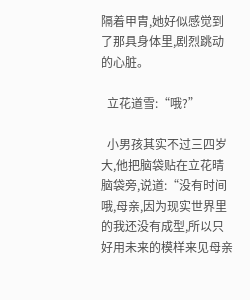隔着甲胄,她好似感觉到了那具身体里,剧烈跳动的心脏。

  立花道雪:“哦?”

  小男孩其实不过三四岁大,他把脑袋贴在立花晴脑袋旁,说道:“没有时间哦,母亲,因为现实世界里的我还没有成型,所以只好用未来的模样来见母亲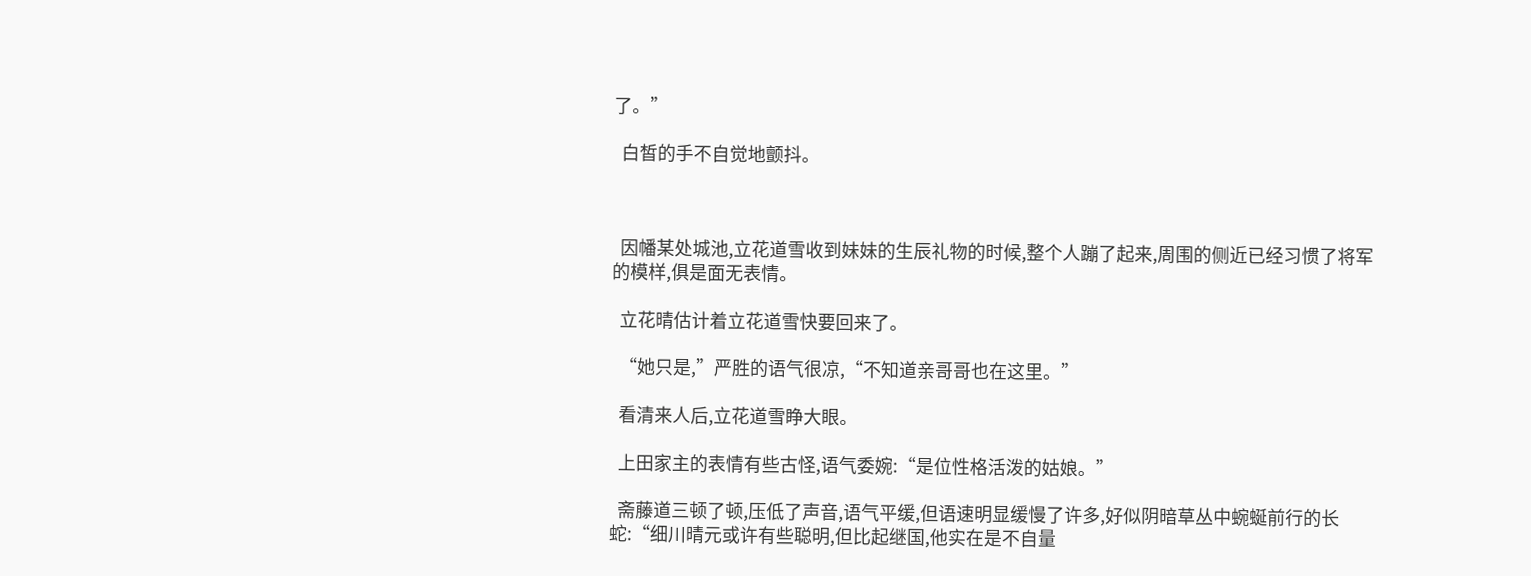了。”

  白皙的手不自觉地颤抖。



  因幡某处城池,立花道雪收到妹妹的生辰礼物的时候,整个人蹦了起来,周围的侧近已经习惯了将军的模样,俱是面无表情。

  立花晴估计着立花道雪快要回来了。

  “她只是,”严胜的语气很凉,“不知道亲哥哥也在这里。”

  看清来人后,立花道雪睁大眼。

  上田家主的表情有些古怪,语气委婉:“是位性格活泼的姑娘。”

  斋藤道三顿了顿,压低了声音,语气平缓,但语速明显缓慢了许多,好似阴暗草丛中蜿蜒前行的长蛇:“细川晴元或许有些聪明,但比起继国,他实在是不自量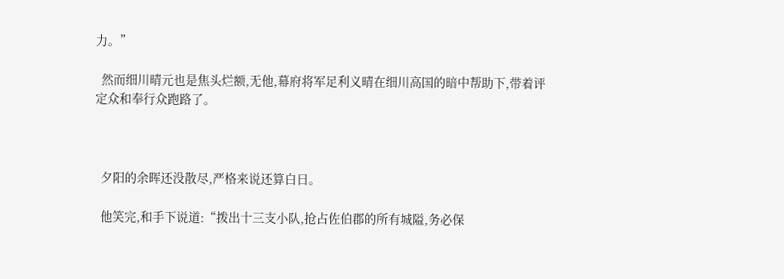力。”

  然而细川晴元也是焦头烂额,无他,幕府将军足利义晴在细川高国的暗中帮助下,带着评定众和奉行众跑路了。



  夕阳的余晖还没散尽,严格来说还算白日。

  他笑完,和手下说道:“拨出十三支小队,抢占佐伯郡的所有城隘,务必保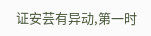证安芸有异动,第一时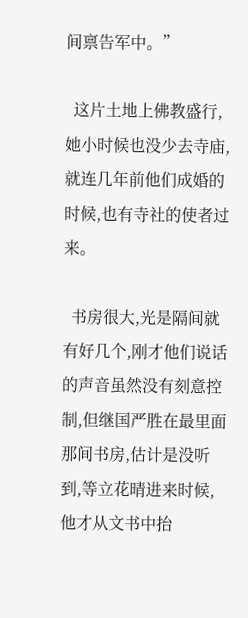间禀告军中。”

  这片土地上佛教盛行,她小时候也没少去寺庙,就连几年前他们成婚的时候,也有寺社的使者过来。

  书房很大,光是隔间就有好几个,刚才他们说话的声音虽然没有刻意控制,但继国严胜在最里面那间书房,估计是没听到,等立花晴进来时候,他才从文书中抬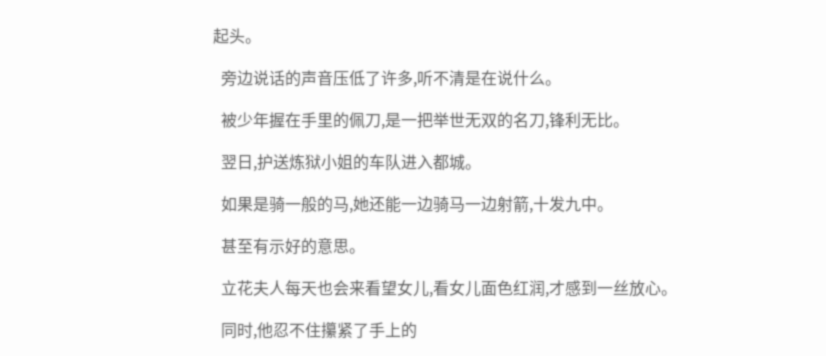起头。

  旁边说话的声音压低了许多,听不清是在说什么。

  被少年握在手里的佩刀,是一把举世无双的名刀,锋利无比。

  翌日,护送炼狱小姐的车队进入都城。

  如果是骑一般的马,她还能一边骑马一边射箭,十发九中。

  甚至有示好的意思。

  立花夫人每天也会来看望女儿,看女儿面色红润,才感到一丝放心。

  同时,他忍不住攥紧了手上的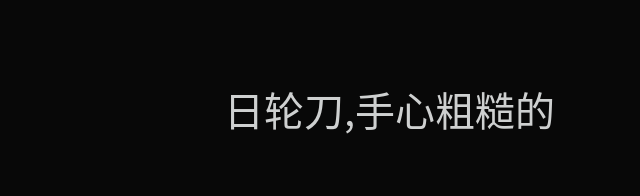日轮刀,手心粗糙的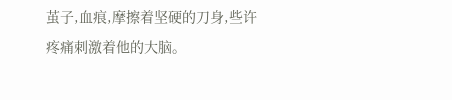茧子,血痕,摩擦着坚硬的刀身,些许疼痛刺激着他的大脑。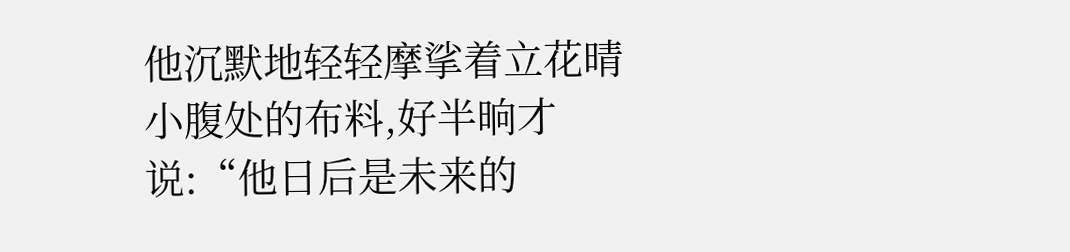他沉默地轻轻摩挲着立花晴小腹处的布料,好半晌才说:“他日后是未来的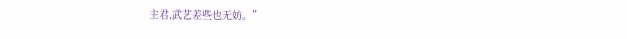主君,武艺差些也无妨。”